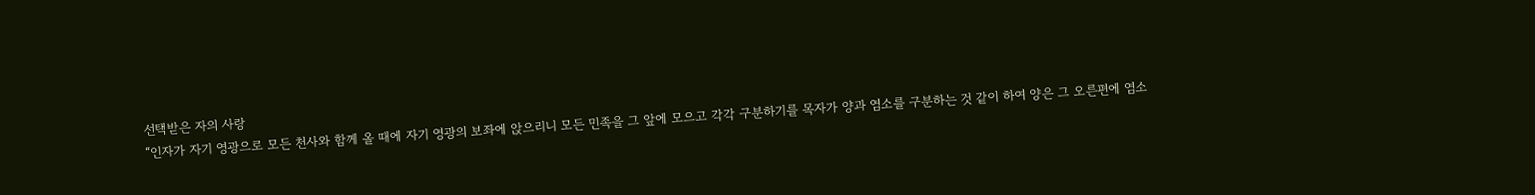선택받은 자의 사랑
“인자가 자기 영광으로 모든 천사와 함께 올 때에 자기 영광의 보좌에 앉으리니 모든 민족을 그 앞에 모으고 각각 구분하기를 목자가 양과 염소를 구분하는 것 같이 하여 양은 그 오른편에 염소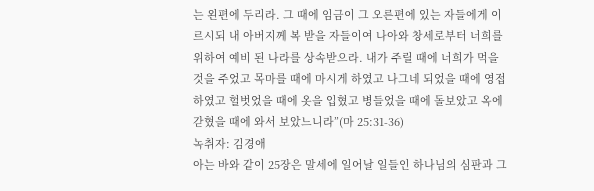는 왼편에 두리라. 그 때에 임금이 그 오른편에 있는 자들에게 이르시되 내 아버지께 복 받을 자들이여 나아와 창세로부터 너희를 위하여 예비 된 나라를 상속받으라. 내가 주릴 때에 너희가 먹을 것을 주었고 목마를 때에 마시게 하였고 나그네 되었을 때에 영접하였고 헐벗었을 때에 옷을 입혔고 병들었을 때에 돌보았고 옥에 갇혔을 때에 와서 보았느니라”(마 25:31-36)
녹취자: 김경애
아는 바와 같이 25장은 말세에 일어날 일들인 하나님의 심판과 그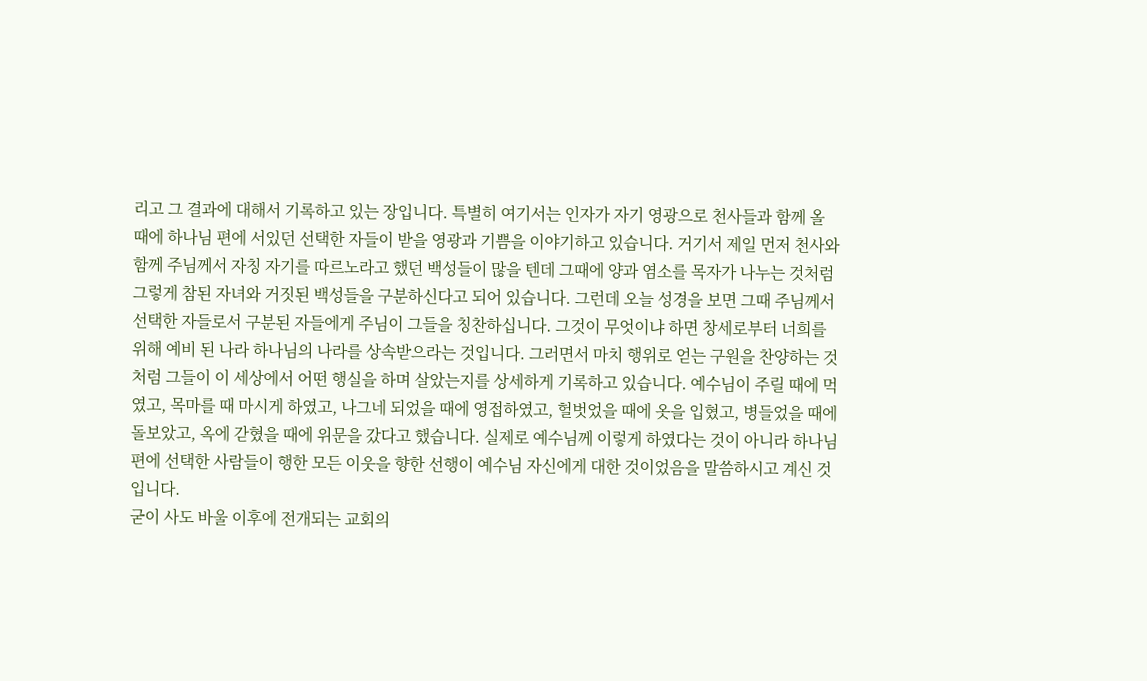리고 그 결과에 대해서 기록하고 있는 장입니다. 특별히 여기서는 인자가 자기 영광으로 천사들과 함께 올 때에 하나님 편에 서있던 선택한 자들이 받을 영광과 기쁨을 이야기하고 있습니다. 거기서 제일 먼저 천사와 함께 주님께서 자칭 자기를 따르노라고 했던 백성들이 많을 텐데 그때에 양과 염소를 목자가 나누는 것처럼 그렇게 참된 자녀와 거짓된 백성들을 구분하신다고 되어 있습니다. 그런데 오늘 성경을 보면 그때 주님께서 선택한 자들로서 구분된 자들에게 주님이 그들을 칭찬하십니다. 그것이 무엇이냐 하면 창세로부터 너희를 위해 예비 된 나라 하나님의 나라를 상속받으라는 것입니다. 그러면서 마치 행위로 얻는 구원을 찬양하는 것처럼 그들이 이 세상에서 어떤 행실을 하며 살았는지를 상세하게 기록하고 있습니다. 예수님이 주릴 때에 먹였고, 목마를 때 마시게 하였고, 나그네 되었을 때에 영접하였고, 헐벗었을 때에 옷을 입혔고, 병들었을 때에 돌보았고, 옥에 갇혔을 때에 위문을 갔다고 했습니다. 실제로 예수님께 이렇게 하였다는 것이 아니라 하나님 편에 선택한 사람들이 행한 모든 이웃을 향한 선행이 예수님 자신에게 대한 것이었음을 말씀하시고 계신 것입니다.
굳이 사도 바울 이후에 전개되는 교회의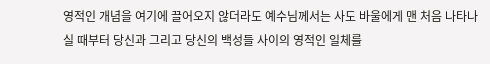영적인 개념을 여기에 끌어오지 않더라도 예수님께서는 사도 바울에게 맨 처음 나타나실 때부터 당신과 그리고 당신의 백성들 사이의 영적인 일체를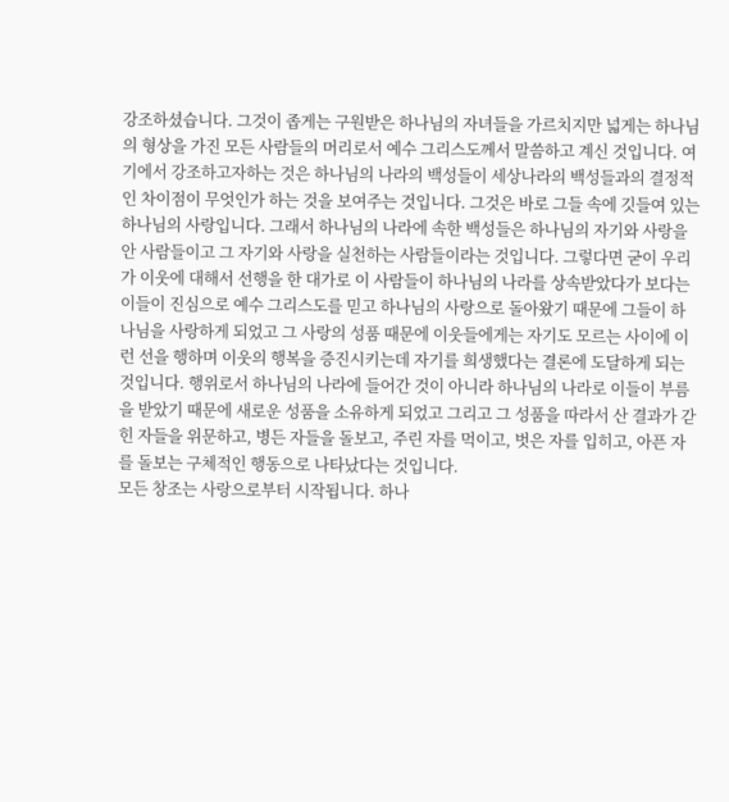강조하셨습니다. 그것이 좁게는 구원받은 하나님의 자녀들을 가르치지만 넓게는 하나님의 형상을 가진 모든 사람들의 머리로서 예수 그리스도께서 말씀하고 계신 것입니다. 여기에서 강조하고자하는 것은 하나님의 나라의 백성들이 세상나라의 백성들과의 결정적인 차이점이 무엇인가 하는 것을 보여주는 것입니다. 그것은 바로 그들 속에 깃들여 있는 하나님의 사랑입니다. 그래서 하나님의 나라에 속한 백성들은 하나님의 자기와 사랑을 안 사람들이고 그 자기와 사랑을 실천하는 사람들이라는 것입니다. 그렇다면 굳이 우리가 이웃에 대해서 선행을 한 대가로 이 사람들이 하나님의 나라를 상속받았다가 보다는 이들이 진심으로 예수 그리스도를 믿고 하나님의 사랑으로 돌아왔기 때문에 그들이 하나님을 사랑하게 되었고 그 사랑의 성품 때문에 이웃들에게는 자기도 모르는 사이에 이런 선을 행하며 이웃의 행복을 증진시키는데 자기를 희생했다는 결론에 도달하게 되는 것입니다. 행위로서 하나님의 나라에 들어간 것이 아니라 하나님의 나라로 이들이 부름을 받았기 때문에 새로운 성품을 소유하게 되었고 그리고 그 성품을 따라서 산 결과가 갇힌 자들을 위문하고, 병든 자들을 돌보고, 주린 자를 먹이고, 벗은 자를 입히고, 아픈 자를 돌보는 구체적인 행동으로 나타났다는 것입니다.
모든 창조는 사랑으로부터 시작됩니다. 하나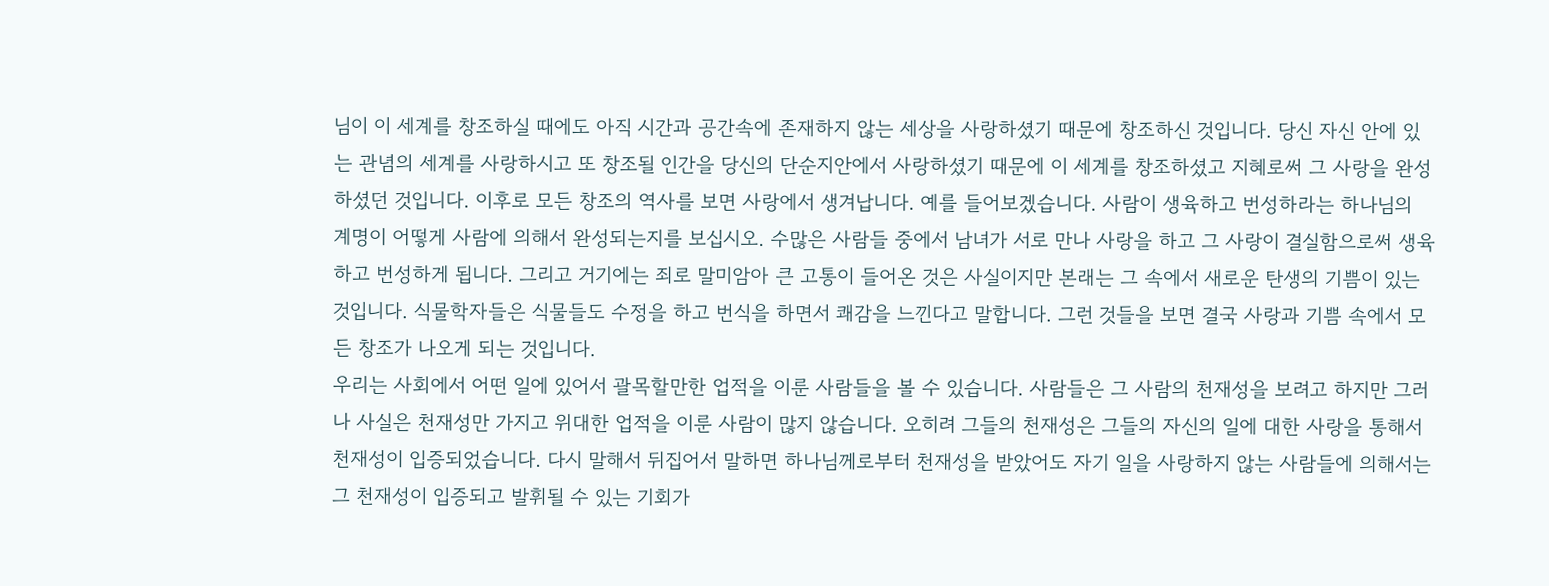님이 이 세계를 창조하실 때에도 아직 시간과 공간속에 존재하지 않는 세상을 사랑하셨기 때문에 창조하신 것입니다. 당신 자신 안에 있는 관념의 세계를 사랑하시고 또 창조될 인간을 당신의 단순지안에서 사랑하셨기 때문에 이 세계를 창조하셨고 지혜로써 그 사랑을 완성하셨던 것입니다. 이후로 모든 창조의 역사를 보면 사랑에서 생겨납니다. 예를 들어보겠습니다. 사람이 생육하고 번성하라는 하나님의 계명이 어떻게 사람에 의해서 완성되는지를 보십시오. 수많은 사람들 중에서 남녀가 서로 만나 사랑을 하고 그 사랑이 결실함으로써 생육하고 번성하게 됩니다. 그리고 거기에는 죄로 말미암아 큰 고통이 들어온 것은 사실이지만 본래는 그 속에서 새로운 탄생의 기쁨이 있는 것입니다. 식물학자들은 식물들도 수정을 하고 번식을 하면서 쾌감을 느낀다고 말합니다. 그런 것들을 보면 결국 사랑과 기쁨 속에서 모든 창조가 나오게 되는 것입니다.
우리는 사회에서 어떤 일에 있어서 괄목할만한 업적을 이룬 사람들을 볼 수 있습니다. 사람들은 그 사람의 천재성을 보려고 하지만 그러나 사실은 천재성만 가지고 위대한 업적을 이룬 사람이 많지 않습니다. 오히려 그들의 천재성은 그들의 자신의 일에 대한 사랑을 통해서 천재성이 입증되었습니다. 다시 말해서 뒤집어서 말하면 하나님께로부터 천재성을 받았어도 자기 일을 사랑하지 않는 사람들에 의해서는 그 천재성이 입증되고 발휘될 수 있는 기회가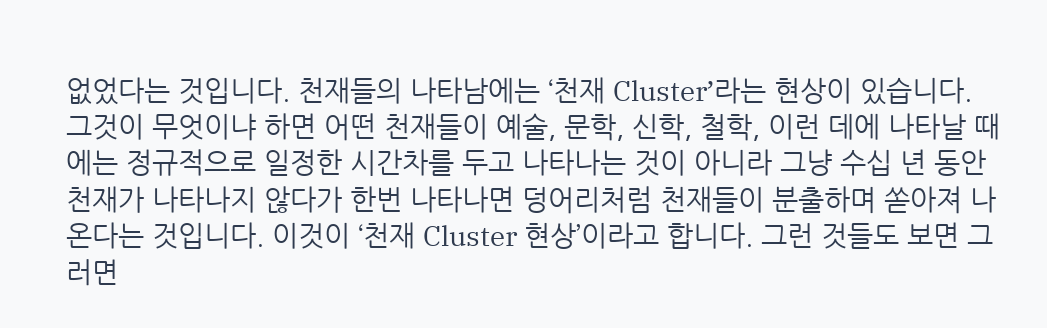없었다는 것입니다. 천재들의 나타남에는 ‘천재 Cluster’라는 현상이 있습니다. 그것이 무엇이냐 하면 어떤 천재들이 예술, 문학, 신학, 철학, 이런 데에 나타날 때에는 정규적으로 일정한 시간차를 두고 나타나는 것이 아니라 그냥 수십 년 동안 천재가 나타나지 않다가 한번 나타나면 덩어리처럼 천재들이 분출하며 쏟아져 나온다는 것입니다. 이것이 ‘천재 Cluster 현상’이라고 합니다. 그런 것들도 보면 그러면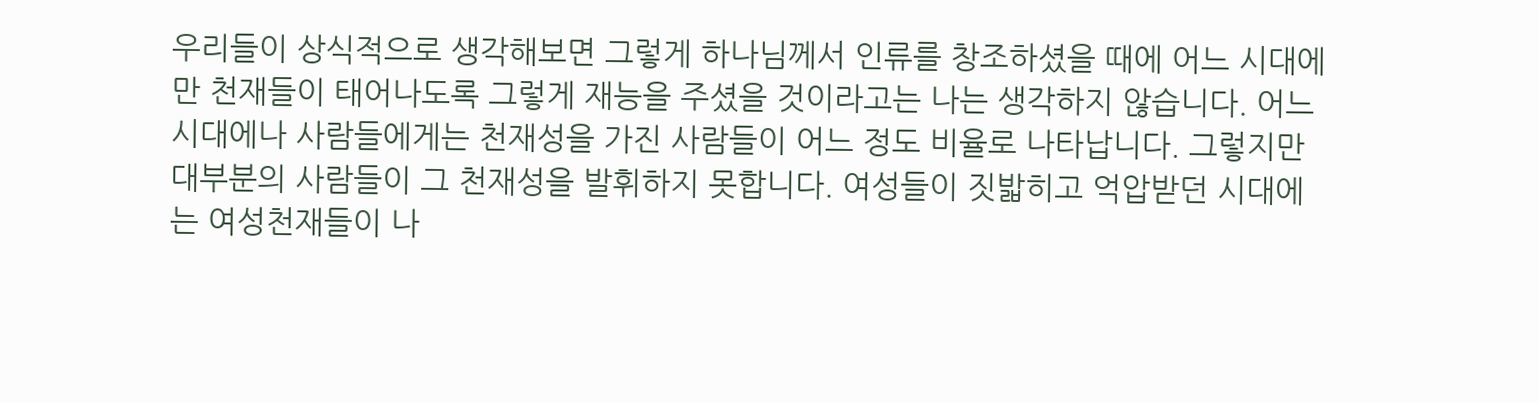우리들이 상식적으로 생각해보면 그렇게 하나님께서 인류를 창조하셨을 때에 어느 시대에만 천재들이 태어나도록 그렇게 재능을 주셨을 것이라고는 나는 생각하지 않습니다. 어느 시대에나 사람들에게는 천재성을 가진 사람들이 어느 정도 비율로 나타납니다. 그렇지만 대부분의 사람들이 그 천재성을 발휘하지 못합니다. 여성들이 짓밟히고 억압받던 시대에는 여성천재들이 나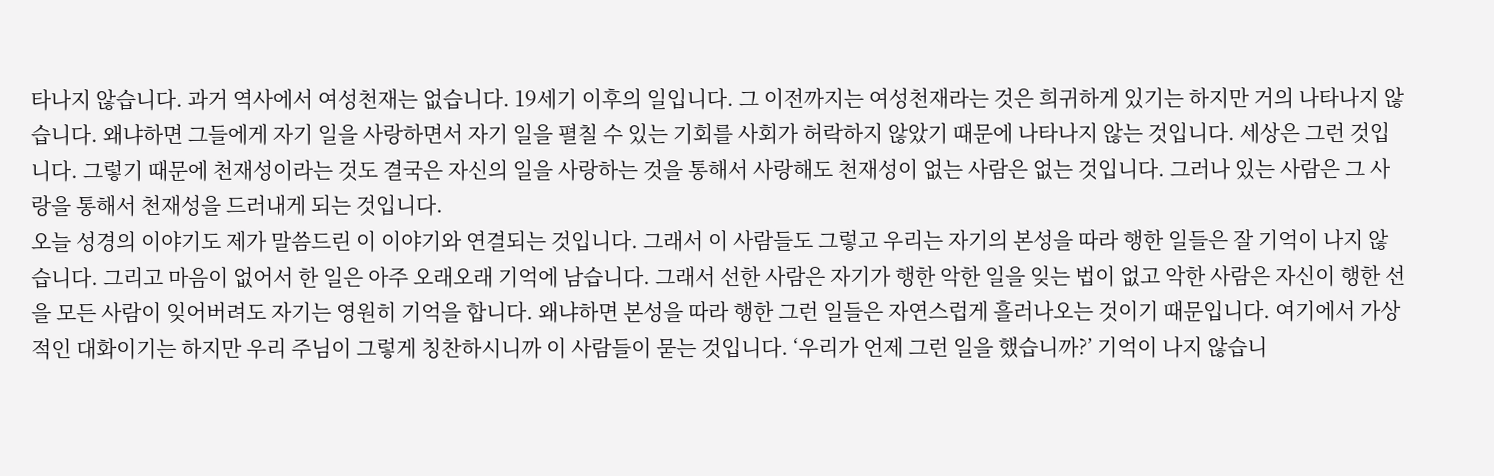타나지 않습니다. 과거 역사에서 여성천재는 없습니다. 19세기 이후의 일입니다. 그 이전까지는 여성천재라는 것은 희귀하게 있기는 하지만 거의 나타나지 않습니다. 왜냐하면 그들에게 자기 일을 사랑하면서 자기 일을 펼칠 수 있는 기회를 사회가 허락하지 않았기 때문에 나타나지 않는 것입니다. 세상은 그런 것입니다. 그렇기 때문에 천재성이라는 것도 결국은 자신의 일을 사랑하는 것을 통해서 사랑해도 천재성이 없는 사람은 없는 것입니다. 그러나 있는 사람은 그 사랑을 통해서 천재성을 드러내게 되는 것입니다.
오늘 성경의 이야기도 제가 말씀드린 이 이야기와 연결되는 것입니다. 그래서 이 사람들도 그렇고 우리는 자기의 본성을 따라 행한 일들은 잘 기억이 나지 않습니다. 그리고 마음이 없어서 한 일은 아주 오래오래 기억에 남습니다. 그래서 선한 사람은 자기가 행한 악한 일을 잊는 법이 없고 악한 사람은 자신이 행한 선을 모든 사람이 잊어버려도 자기는 영원히 기억을 합니다. 왜냐하면 본성을 따라 행한 그런 일들은 자연스럽게 흘러나오는 것이기 때문입니다. 여기에서 가상적인 대화이기는 하지만 우리 주님이 그렇게 칭찬하시니까 이 사람들이 묻는 것입니다. ‘우리가 언제 그런 일을 했습니까?’ 기억이 나지 않습니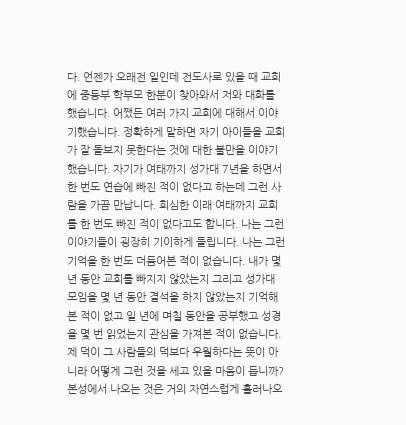다. 언젠가 오래전 일인데 전도사로 있을 때 교회에 중등부 학부모 한분이 찾아와서 저와 대화를 했습니다. 어쨌든 여러 가지 교회에 대해서 이야기했습니다. 정확하게 말하면 자기 아이들을 교회가 잘 돌보지 못한다는 것에 대한 불만을 이야기했습니다. 자기가 여태까지 성가대 7년을 하면서 한 번도 연습에 빠진 적이 없다고 하는데 그런 사람을 가끔 만납니다. 회심한 이래 여태까지 교회를 한 번도 빠진 적이 없다고도 합니다. 나는 그런 이야기들이 굉장히 기이하게 들립니다. 나는 그런 기억을 한 번도 더듬어본 적이 없습니다. 내가 몇 년 동안 교회를 빠지지 않았는지 그리고 성가대 모임을 몇 년 동안 결석을 하지 않았는지 기억해본 적이 없고 일 년에 며칠 동안을 공부했고 성경을 몇 번 읽었는지 관심을 가져본 적이 없습니다. 제 덕이 그 사람들의 덕보다 우월하다는 뜻이 아니라 어떻게 그런 것을 세고 있을 마음이 듭니까? 본성에서 나오는 것은 거의 자연스럽게 흘러나오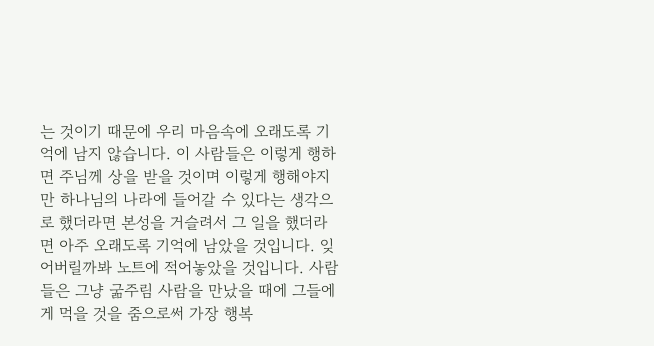는 것이기 때문에 우리 마음속에 오래도록 기억에 남지 않습니다. 이 사람들은 이렇게 행하면 주님께 상을 받을 것이며 이렇게 행해야지만 하나님의 나라에 들어갈 수 있다는 생각으로 했더라면 본성을 거슬려서 그 일을 했더라면 아주 오래도록 기억에 남았을 것입니다. 잊어버릴까봐 노트에 적어놓았을 것입니다. 사람들은 그냥 굶주림 사람을 만났을 때에 그들에게 먹을 것을 줌으로써 가장 행복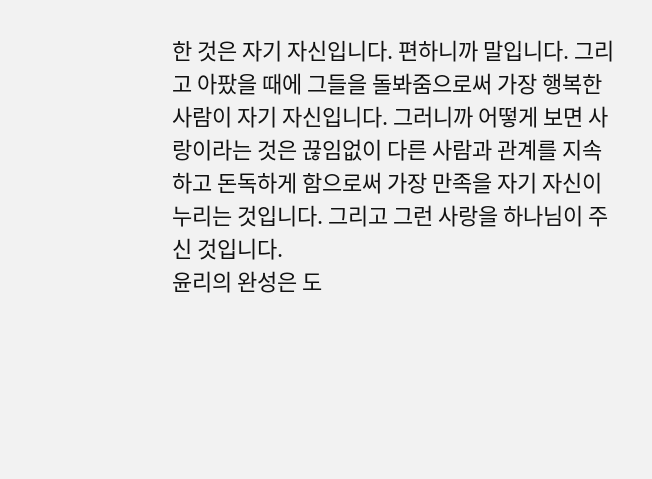한 것은 자기 자신입니다. 편하니까 말입니다. 그리고 아팠을 때에 그들을 돌봐줌으로써 가장 행복한 사람이 자기 자신입니다. 그러니까 어떻게 보면 사랑이라는 것은 끊임없이 다른 사람과 관계를 지속하고 돈독하게 함으로써 가장 만족을 자기 자신이 누리는 것입니다. 그리고 그런 사랑을 하나님이 주신 것입니다.
윤리의 완성은 도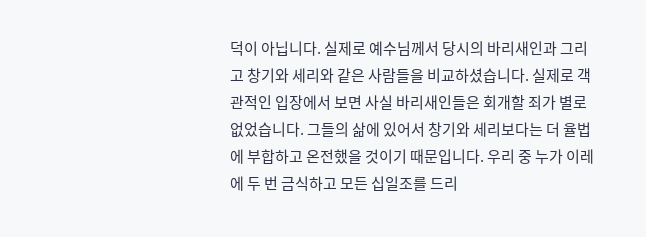덕이 아닙니다. 실제로 예수님께서 당시의 바리새인과 그리고 창기와 세리와 같은 사람들을 비교하셨습니다. 실제로 객관적인 입장에서 보면 사실 바리새인들은 회개할 죄가 별로 없었습니다. 그들의 삶에 있어서 창기와 세리보다는 더 율법에 부합하고 온전했을 것이기 때문입니다. 우리 중 누가 이레에 두 번 금식하고 모든 십일조를 드리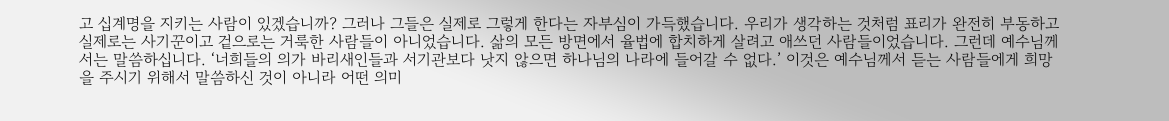고 십계명을 지키는 사람이 있겠습니까? 그러나 그들은 실제로 그렇게 한다는 자부심이 가득했습니다. 우리가 생각하는 것처럼 표리가 완전히 부동하고 실제로는 사기꾼이고 겉으로는 거룩한 사람들이 아니었습니다. 삶의 모든 방면에서 율법에 합치하게 살려고 애쓰던 사람들이었습니다. 그런데 예수님께서는 말씀하십니다. ‘너희들의 의가 바리새인들과 서기관보다 낫지 않으면 하나님의 나라에 들어갈 수 없다.’ 이것은 예수님께서 듣는 사람들에게 희망을 주시기 위해서 말씀하신 것이 아니라 어떤 의미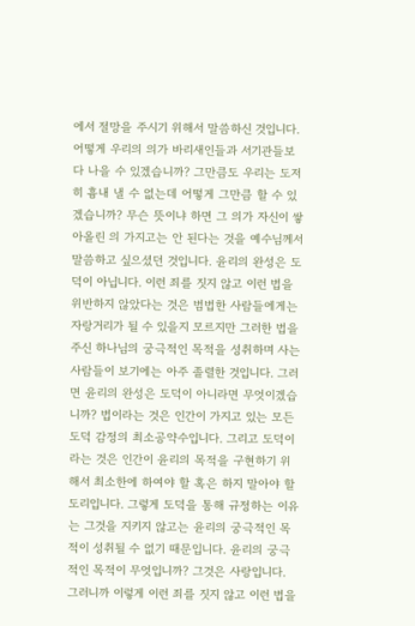에서 절망을 주시기 위해서 말씀하신 것입니다. 어떻게 우리의 의가 바리새인들과 서기관들보다 나을 수 있겠습니까? 그만큼도 우리는 도저히 흉내 낼 수 없는데 어떻게 그만큼 할 수 있겠습니까? 무슨 뜻이냐 하면 그 의가 자신이 쌓아올린 의 가지고는 안 된다는 것을 예수님께서 말씀하고 싶으셨던 것입니다. 윤리의 완성은 도덕이 아닙니다. 이런 죄를 짓지 않고 이런 법을 위반하지 않았다는 것은 범법한 사람들에게는 자랑거리가 될 수 있을지 모르지만 그러한 법을 주신 하나님의 궁극적인 목적을 성취하며 사는 사람들이 보기에는 아주 졸렬한 것입니다. 그러면 윤리의 완성은 도덕이 아니라면 무엇이겠습니까? 법이라는 것은 인간이 가지고 있는 모든 도덕 감정의 최소공약수입니다. 그리고 도덕이라는 것은 인간이 윤리의 목적을 구현하기 위해서 최소한에 하여야 할 혹은 하지 말아야 할 도리입니다. 그렇게 도덕을 통해 규정하는 이유는 그것을 지키지 않고는 윤리의 궁극적인 목적이 성취될 수 없기 때문입니다. 윤리의 궁극적인 목적이 무엇입니까? 그것은 사랑입니다. 그러니까 이렇게 이런 죄를 짓지 않고 이런 법을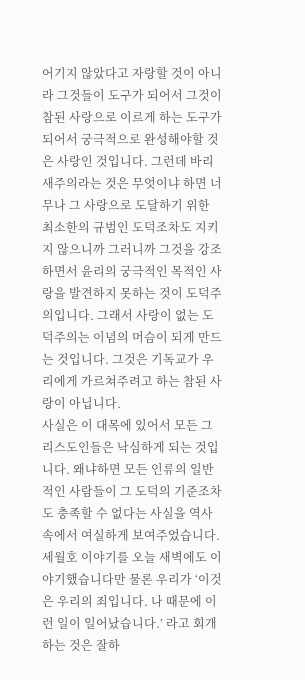어기지 않았다고 자랑할 것이 아니라 그것들이 도구가 되어서 그것이 참된 사랑으로 이르게 하는 도구가 되어서 궁극적으로 완성해야할 것은 사랑인 것입니다. 그런데 바리새주의라는 것은 무엇이냐 하면 너무나 그 사랑으로 도달하기 위한 최소한의 규범인 도덕조차도 지키지 않으니까 그러니까 그것을 강조하면서 윤리의 궁극적인 목적인 사랑을 발견하지 못하는 것이 도덕주의입니다. 그래서 사랑이 없는 도덕주의는 이념의 머슴이 되게 만드는 것입니다. 그것은 기독교가 우리에게 가르쳐주려고 하는 참된 사랑이 아닙니다.
사실은 이 대목에 있어서 모든 그리스도인들은 낙심하게 되는 것입니다. 왜냐하면 모든 인류의 일반적인 사람들이 그 도덕의 기준조차도 충족할 수 없다는 사실을 역사 속에서 여실하게 보여주었습니다. 세월호 이야기를 오늘 새벽에도 이야기했습니다만 물론 우리가 ‘이것은 우리의 죄입니다. 나 때문에 이런 일이 일어났습니다.’ 라고 회개하는 것은 잘하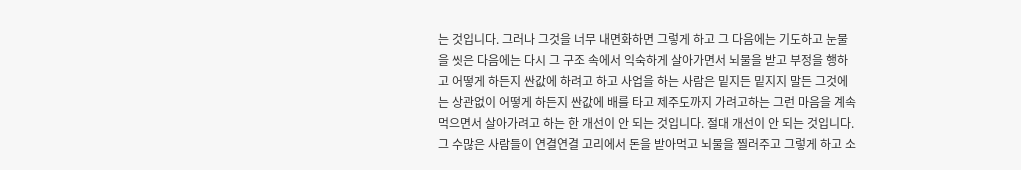는 것입니다. 그러나 그것을 너무 내면화하면 그렇게 하고 그 다음에는 기도하고 눈물을 씻은 다음에는 다시 그 구조 속에서 익숙하게 살아가면서 뇌물을 받고 부정을 행하고 어떻게 하든지 싼값에 하려고 하고 사업을 하는 사람은 밑지든 밑지지 말든 그것에는 상관없이 어떻게 하든지 싼값에 배를 타고 제주도까지 가려고하는 그런 마음을 계속 먹으면서 살아가려고 하는 한 개선이 안 되는 것입니다. 절대 개선이 안 되는 것입니다. 그 수많은 사람들이 연결연결 고리에서 돈을 받아먹고 뇌물을 찔러주고 그렇게 하고 소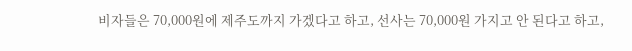비자들은 70,000원에 제주도까지 가겠다고 하고, 선사는 70,000원 가지고 안 된다고 하고,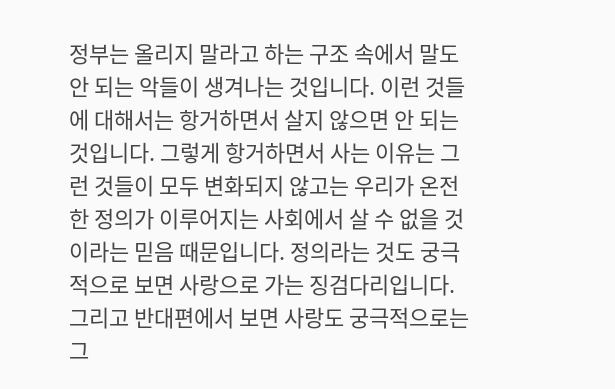정부는 올리지 말라고 하는 구조 속에서 말도 안 되는 악들이 생겨나는 것입니다. 이런 것들에 대해서는 항거하면서 살지 않으면 안 되는 것입니다. 그렇게 항거하면서 사는 이유는 그런 것들이 모두 변화되지 않고는 우리가 온전한 정의가 이루어지는 사회에서 살 수 없을 것이라는 믿음 때문입니다. 정의라는 것도 궁극적으로 보면 사랑으로 가는 징검다리입니다. 그리고 반대편에서 보면 사랑도 궁극적으로는 그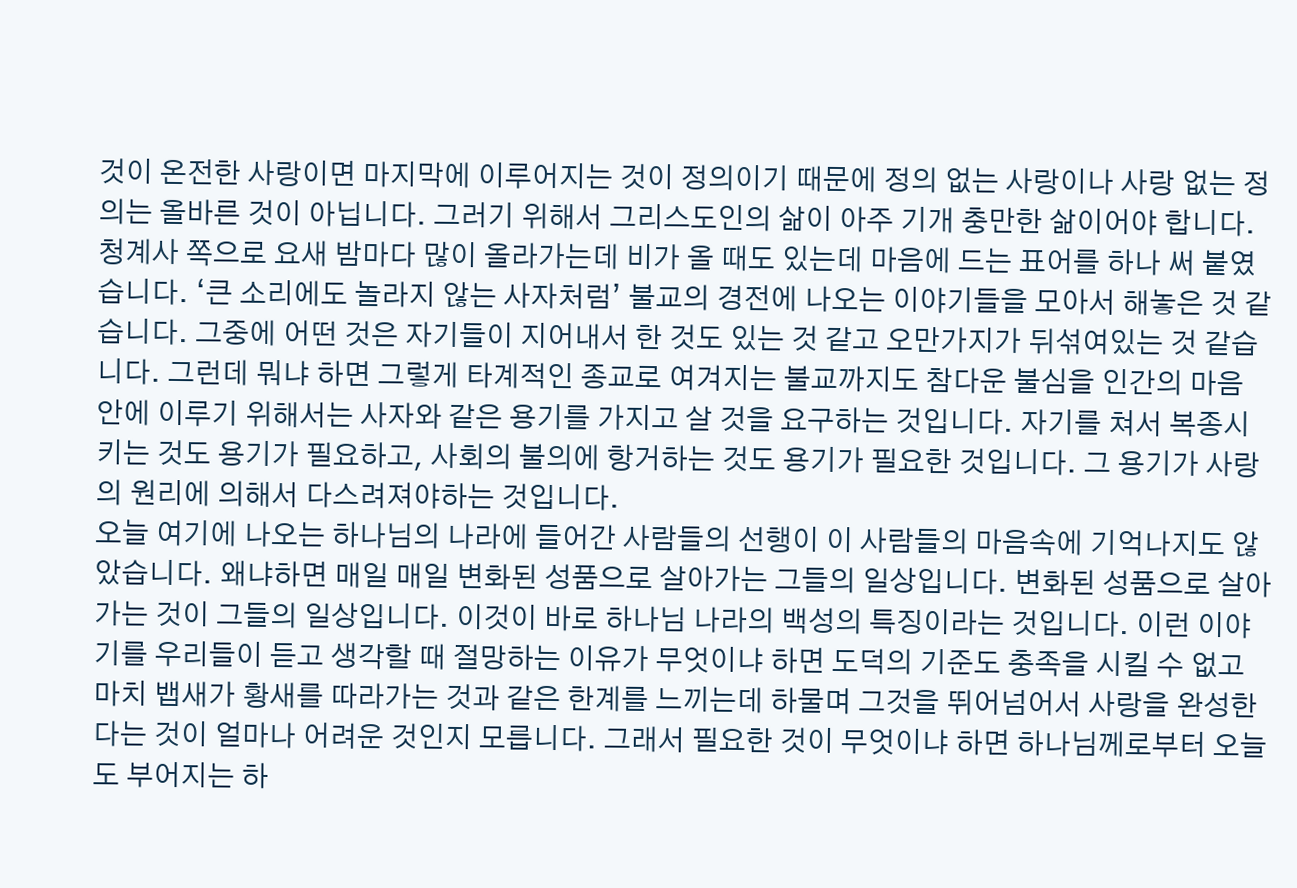것이 온전한 사랑이면 마지막에 이루어지는 것이 정의이기 때문에 정의 없는 사랑이나 사랑 없는 정의는 올바른 것이 아닙니다. 그러기 위해서 그리스도인의 삶이 아주 기개 충만한 삶이어야 합니다.
청계사 쪽으로 요새 밤마다 많이 올라가는데 비가 올 때도 있는데 마음에 드는 표어를 하나 써 붙였습니다. ‘큰 소리에도 놀라지 않는 사자처럼’ 불교의 경전에 나오는 이야기들을 모아서 해놓은 것 같습니다. 그중에 어떤 것은 자기들이 지어내서 한 것도 있는 것 같고 오만가지가 뒤섞여있는 것 같습니다. 그런데 뭐냐 하면 그렇게 타계적인 종교로 여겨지는 불교까지도 참다운 불심을 인간의 마음 안에 이루기 위해서는 사자와 같은 용기를 가지고 살 것을 요구하는 것입니다. 자기를 쳐서 복종시키는 것도 용기가 필요하고, 사회의 불의에 항거하는 것도 용기가 필요한 것입니다. 그 용기가 사랑의 원리에 의해서 다스려져야하는 것입니다.
오늘 여기에 나오는 하나님의 나라에 들어간 사람들의 선행이 이 사람들의 마음속에 기억나지도 않았습니다. 왜냐하면 매일 매일 변화된 성품으로 살아가는 그들의 일상입니다. 변화된 성품으로 살아가는 것이 그들의 일상입니다. 이것이 바로 하나님 나라의 백성의 특징이라는 것입니다. 이런 이야기를 우리들이 듣고 생각할 때 절망하는 이유가 무엇이냐 하면 도덕의 기준도 충족을 시킬 수 없고 마치 뱁새가 황새를 따라가는 것과 같은 한계를 느끼는데 하물며 그것을 뛰어넘어서 사랑을 완성한다는 것이 얼마나 어려운 것인지 모릅니다. 그래서 필요한 것이 무엇이냐 하면 하나님께로부터 오늘도 부어지는 하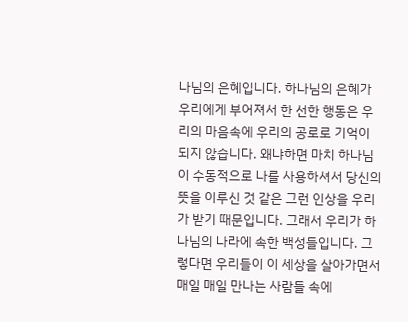나님의 은혜입니다. 하나님의 은혜가 우리에게 부어져서 한 선한 행동은 우리의 마음속에 우리의 공로로 기억이 되지 않습니다. 왜냐하면 마치 하나님이 수동적으로 나를 사용하셔서 당신의 뜻을 이루신 것 같은 그런 인상을 우리가 받기 때문입니다. 그래서 우리가 하나님의 나라에 속한 백성들입니다. 그렇다면 우리들이 이 세상을 살아가면서 매일 매일 만나는 사람들 속에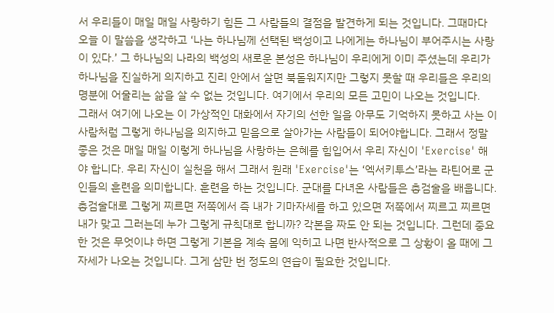서 우리들이 매일 매일 사랑하기 힘든 그 사람들의 결점을 발견하게 되는 것입니다. 그때마다 오늘 이 말씀을 생각하고 ‘나는 하나님께 선택된 백성이고 나에게는 하나님이 부어주시는 사랑이 있다.’ 그 하나님의 나라의 백성의 새로운 본성은 하나님이 우리에게 이미 주셨는데 우리가 하나님을 진실하게 의지하고 진리 안에서 살면 북돋워지지만 그렇지 못할 때 우리들은 우리의 명분에 어울리는 삶을 살 수 없는 것입니다. 여기에서 우리의 모든 고민이 나오는 것입니다.
그래서 여기에 나오는 이 가상적인 대화에서 자기의 선한 일을 아무도 기억하지 못하고 사는 이 사람처럼 그렇게 하나님을 의지하고 믿음으로 살아가는 사람들이 되어야합니다. 그래서 정말 좋은 것은 매일 매일 이렇게 하나님을 사랑하는 은혜를 힘입어서 우리 자신이 'Exercise' 해야 합니다. 우리 자신이 실천을 해서 그래서 원래 'Exercise'는 ‘엑서키투스’라는 라틴어로 군인들의 훈련을 의미합니다. 훈련을 하는 것입니다. 군대를 다녀온 사람들은 총검술을 배웁니다. 총검술대로 그렇게 찌르면 저쪽에서 즉 내가 기마자세를 하고 있으면 저쪽에서 찌르고 찌르면 내가 맞고 그러는데 누가 그렇게 규칙대로 합니까? 각본을 짜도 안 되는 것입니다. 그런데 중요한 것은 무엇이냐 하면 그렇게 기본을 계속 몸에 익히고 나면 반사적으로 그 상황이 올 때에 그 자세가 나오는 것입니다. 그게 삼만 번 정도의 연습이 필요한 것입니다.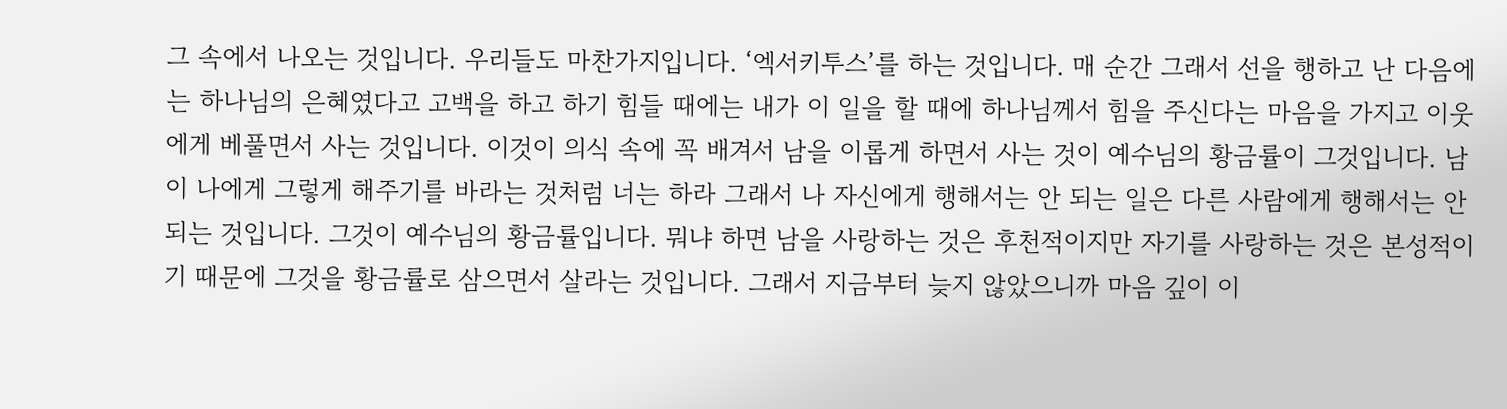그 속에서 나오는 것입니다. 우리들도 마찬가지입니다. ‘엑서키투스’를 하는 것입니다. 매 순간 그래서 선을 행하고 난 다음에는 하나님의 은혜였다고 고백을 하고 하기 힘들 때에는 내가 이 일을 할 때에 하나님께서 힘을 주신다는 마음을 가지고 이웃에게 베풀면서 사는 것입니다. 이것이 의식 속에 꼭 배겨서 남을 이롭게 하면서 사는 것이 예수님의 황금률이 그것입니다. 남이 나에게 그렇게 해주기를 바라는 것처럼 너는 하라 그래서 나 자신에게 행해서는 안 되는 일은 다른 사람에게 행해서는 안 되는 것입니다. 그것이 예수님의 황금률입니다. 뭐냐 하면 남을 사랑하는 것은 후천적이지만 자기를 사랑하는 것은 본성적이기 때문에 그것을 황금률로 삼으면서 살라는 것입니다. 그래서 지금부터 늦지 않았으니까 마음 깊이 이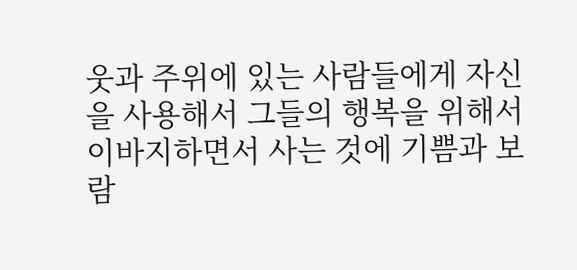웃과 주위에 있는 사람들에게 자신을 사용해서 그들의 행복을 위해서 이바지하면서 사는 것에 기쁨과 보람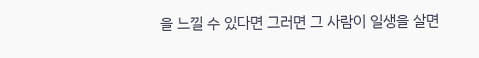을 느낄 수 있다면 그러면 그 사람이 일생을 살면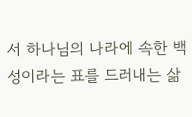서 하나님의 나라에 속한 백성이라는 표를 드러내는 삶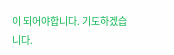이 되어야합니다. 기도하겠습니다.